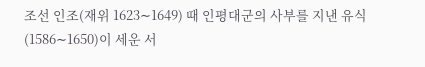조선 인조(재위 1623∼1649) 때 인평대군의 사부를 지낸 유식(1586∼1650)이 세운 서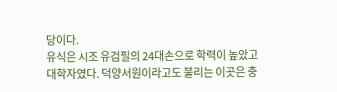당이다.
유식은 시조 유검필의 24대손으로 학력이 높았고 대학자였다. 덕양서원이라고도 불리는 이곳은 충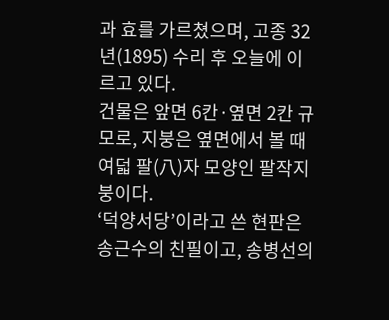과 효를 가르쳤으며, 고종 32년(1895) 수리 후 오늘에 이르고 있다.
건물은 앞면 6칸·옆면 2칸 규모로, 지붕은 옆면에서 볼 때 여덟 팔(八)자 모양인 팔작지붕이다.
‘덕양서당’이라고 쓴 현판은 송근수의 친필이고, 송병선의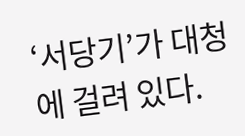‘서당기’가 대청에 걸려 있다.